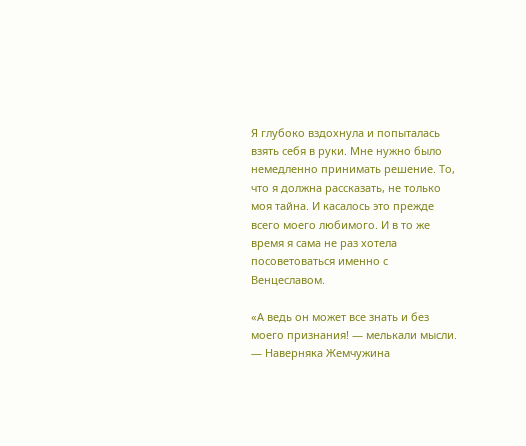Я глубоко вздохнула и попыталась взять себя в руки. Мне нужно было немедленно принимать решение. То, что я должна рассказать, не только моя тайна. И касалось это прежде всего моего любимого. И в то же время я сама не раз хотела посоветоваться именно с Венцеславом.

«А ведь он может все знать и без моего признания! — мелькали мысли. — Наверняка Жемчужина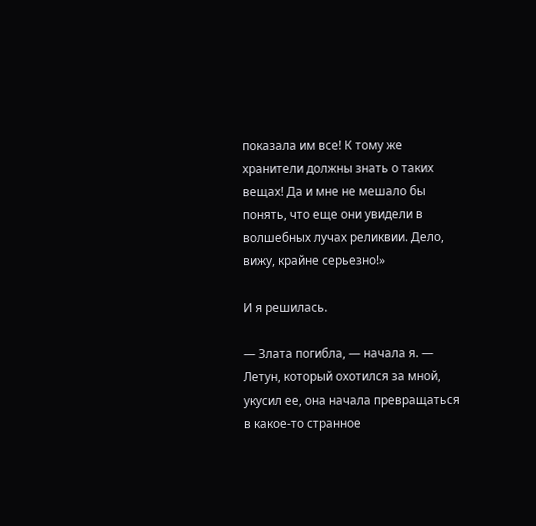показала им все! К тому же хранители должны знать о таких вещах! Да и мне не мешало бы понять, что еще они увидели в волшебных лучах реликвии. Дело, вижу, крайне серьезно!»

И я решилась.

— Злата погибла, — начала я. — Летун, который охотился за мной, укусил ее, она начала превращаться в какое-то странное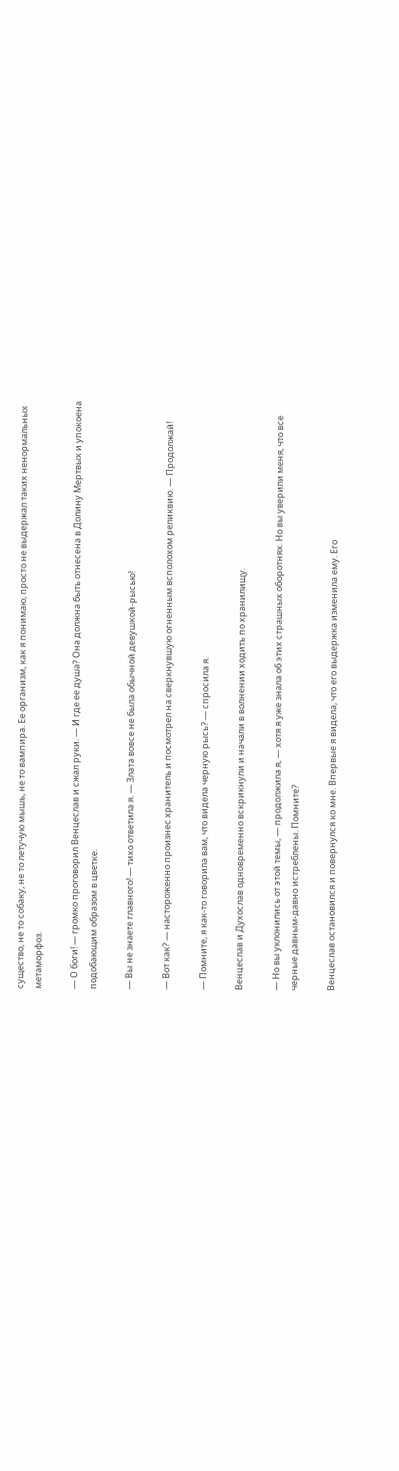существо, не то собаку, не то летучую мышь, не то вампира. Ее организм, как я понимаю, просто не выдержал таких ненормальных метаморфоз.

— О боги! — громко проговорил Венцеслав и сжал руки. — И где ее душа? Она должна быть отнесена в Долину Мертвых и упокоена подобающим образом в цветке.

— Вы не знаете главного! — тихо ответила я. — Злата вовсе не была обычной девушкой-рысью!

— Вот как? — настороженно произнес хранитель и посмотрел на сверкнувшую огненным всполохом реликвию. — Продолжай!

— Помните, я как-то говорила вам, что видела черную рысь? — спросила я.

Венцеслав и Духослав одновременно вскрикнули и начали в волнении ходить по хранилищу.

— Но вы уклонились от этой темы, — продолжила я, — хотя я уже знала об этих страшных оборотнях. Но вы уверили меня, что все черные давным-давно истреблены. Помните?

Венцеслав остановился и повернулся ко мне. Впервые я видела, что его выдержка изменила ему. Его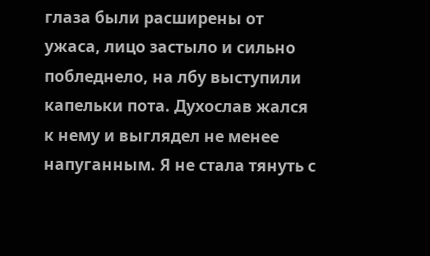глаза были расширены от ужаса, лицо застыло и сильно побледнело, на лбу выступили капельки пота. Духослав жался к нему и выглядел не менее напуганным. Я не стала тянуть с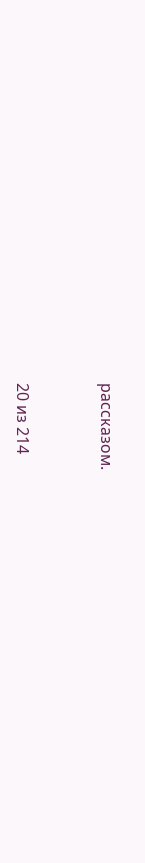рассказом.



20 из 214